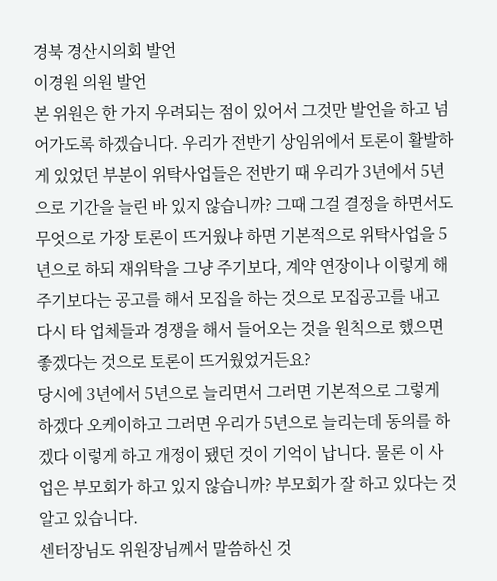경북 경산시의회 발언
이경원 의원 발언
본 위원은 한 가지 우려되는 점이 있어서 그것만 발언을 하고 넘어가도록 하겠습니다. 우리가 전반기 상임위에서 토론이 활발하게 있었던 부분이 위탁사업들은 전반기 때 우리가 3년에서 5년으로 기간을 늘린 바 있지 않습니까? 그때 그걸 결정을 하면서도 무엇으로 가장 토론이 뜨거웠냐 하면 기본적으로 위탁사업을 5년으로 하되 재위탁을 그냥 주기보다, 계약 연장이나 이렇게 해 주기보다는 공고를 해서 모집을 하는 것으로 모집공고를 내고 다시 타 업체들과 경쟁을 해서 들어오는 것을 원칙으로 했으면 좋겠다는 것으로 토론이 뜨거웠었거든요?
당시에 3년에서 5년으로 늘리면서 그러면 기본적으로 그렇게 하겠다 오케이하고 그러면 우리가 5년으로 늘리는데 동의를 하겠다 이렇게 하고 개정이 됐던 것이 기억이 납니다. 물론 이 사업은 부모회가 하고 있지 않습니까? 부모회가 잘 하고 있다는 것 알고 있습니다.
센터장님도 위원장님께서 말씀하신 것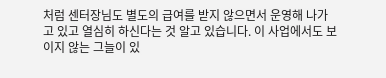처럼 센터장님도 별도의 급여를 받지 않으면서 운영해 나가고 있고 열심히 하신다는 것 알고 있습니다. 이 사업에서도 보이지 않는 그늘이 있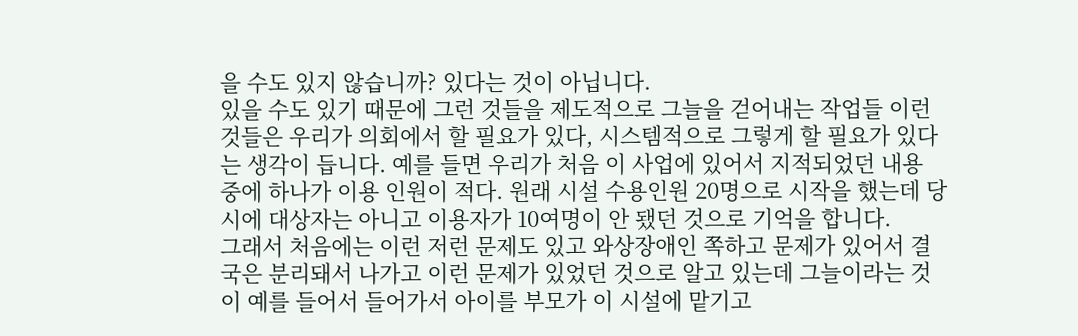을 수도 있지 않습니까? 있다는 것이 아닙니다.
있을 수도 있기 때문에 그런 것들을 제도적으로 그늘을 걷어내는 작업들 이런 것들은 우리가 의회에서 할 필요가 있다, 시스템적으로 그렇게 할 필요가 있다는 생각이 듭니다. 예를 들면 우리가 처음 이 사업에 있어서 지적되었던 내용 중에 하나가 이용 인원이 적다. 원래 시설 수용인원 20명으로 시작을 했는데 당시에 대상자는 아니고 이용자가 10여명이 안 됐던 것으로 기억을 합니다.
그래서 처음에는 이런 저런 문제도 있고 와상장애인 쪽하고 문제가 있어서 결국은 분리돼서 나가고 이런 문제가 있었던 것으로 알고 있는데 그늘이라는 것이 예를 들어서 들어가서 아이를 부모가 이 시설에 맡기고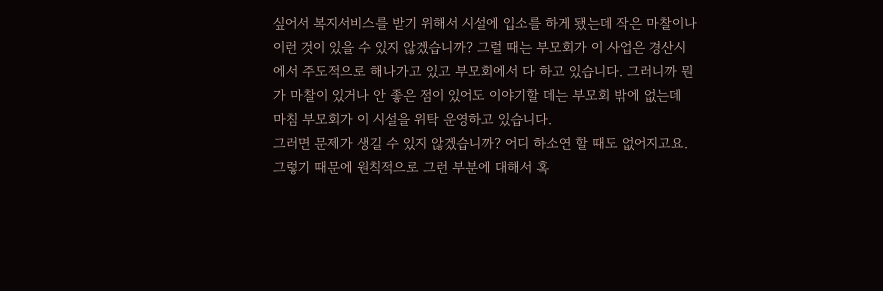싶어서 복지서비스를 받기 위해서 시설에 입소를 하게 됐는데 작은 마찰이나 이런 것이 있을 수 있지 않겠습니까? 그럴 때는 부모회가 이 사업은 경산시에서 주도적으로 해나가고 있고 부모회에서 다 하고 있습니다. 그러니까 뭔가 마찰이 있거나 안 좋은 점이 있어도 이야기할 데는 부모회 밖에 없는데 마침 부모회가 이 시설을 위탁 운영하고 있습니다.
그러면 문제가 생길 수 있지 않겠습니까? 어디 하소연 할 때도 없어지고요. 그렇기 때문에 원칙적으로 그런 부분에 대해서 혹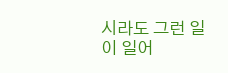시라도 그런 일이 일어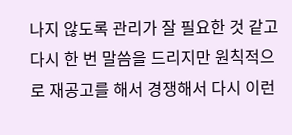나지 않도록 관리가 잘 필요한 것 같고 다시 한 번 말씀을 드리지만 원칙적으로 재공고를 해서 경쟁해서 다시 이런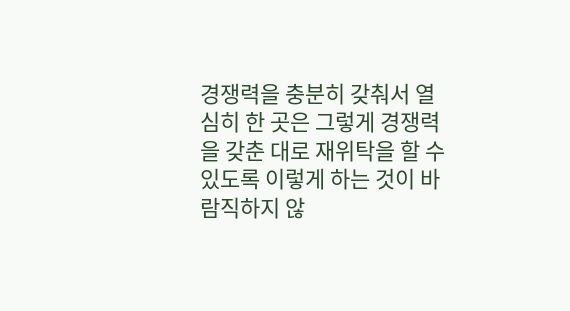경쟁력을 충분히 갖춰서 열심히 한 곳은 그렇게 경쟁력을 갖춘 대로 재위탁을 할 수 있도록 이렇게 하는 것이 바람직하지 않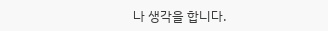나 생각을 합니다.